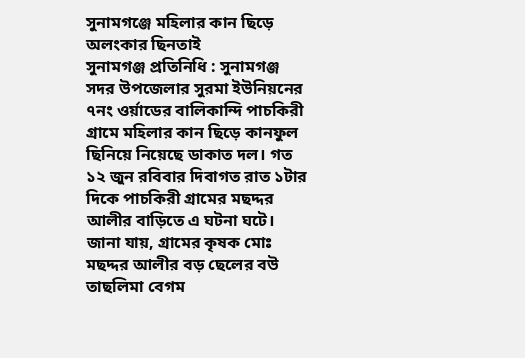সুনামগঞ্জে মহিলার কান ছিড়ে অলংকার ছিনতাই
সুনামগঞ্জ প্রতিনিধি : সুনামগঞ্জ সদর উপজেলার সুরমা ইউনিয়নের ৭নং ওর্য়াডের বালিকান্দি পাচকিরী গ্রামে মহিলার কান ছিড়ে কানফুল ছিনিয়ে নিয়েছে ডাকাত দল। গত ১২ জুন রবিবার দিবাগত রাত ১টার দিকে পাচকিরী গ্রামের মছদ্দর আলীর বাড়িতে এ ঘটনা ঘটে। জানা যায়, গ্রামের কৃষক মোঃ মছদ্দর আলীর বড় ছেলের বউ তাছলিমা বেগম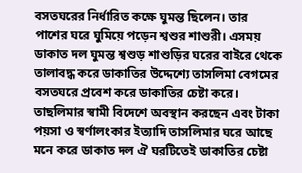বসতঘরের নির্ধারিত কক্ষে ঘুমন্ত ছিলেন। তার পাশের ঘরে ঘুমিয়ে পড়েন শ্বশুর শাশুরী। এসময় ডাকাত দল ঘুমন্ত শ্বশুড় শাশুড়ির ঘরের বাইরে থেকে তালাবদ্ধ করে ডাকাতির উদ্দেশ্যে তাসলিমা বেগমের বসতঘরে প্রবেশ করে ডাকাতির চেষ্টা করে। তাছলিমার স্বামী বিদেশে অবস্থান করছেন এবং টাকা পয়সা ও স্বর্ণালংকার ইত্যাদি তাসলিমার ঘরে আছে মনে করে ডাকাত দল ঐ ঘরটিতেই ডাকাতির চেষ্টা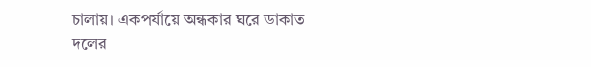চালায়। একপর্যায়ে অন্ধকার ঘরে ডাকাত দলের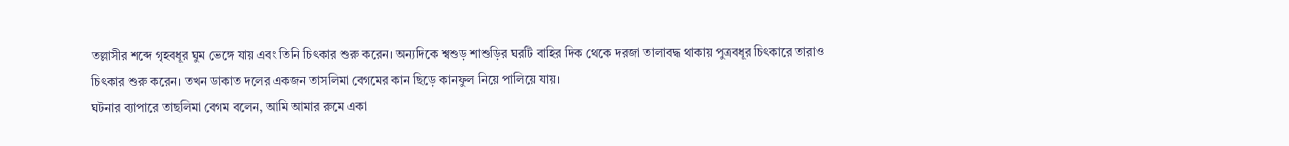তল্লাসীর শব্দে গৃহবধূর ঘুম ভেঙ্গে যায় এবং তিনি চিৎকার শুরু করেন। অন্যদিকে শ্বশুড় শাশুড়ির ঘরটি বাহির দিক থেকে দরজা তালাবদ্ধ থাকায় পুত্রবধূর চিৎকারে তারাও চিৎকার শুরু করেন। তখন ডাকাত দলের একজন তাসলিমা বেগমের কান ছিড়ে কানফুল নিয়ে পালিয়ে যায়।
ঘটনার ব্যাপারে তাছলিমা বেগম বলেন, আমি আমার রুমে একা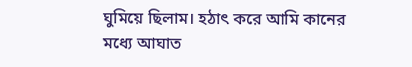ঘুমিয়ে ছিলাম। হঠাৎ করে আমি কানের মধ্যে আঘাত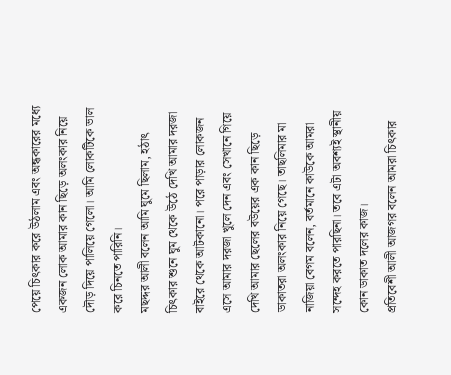পেয়ে চিৎকার করে উঠলাম এবং অন্ধকারের মধ্যে একজন লোক আমার কান ছিড়ে অলংকার নিয়ে দৌড় দিয়ে পালিয়ে গেলো। আমি লোকটিকে ভাল করে চিনতে পারিনি।
মছদ্দর আলী বলেন আমি ঘুমে ছিলাম, হঠাৎ চিৎকার শুনে ঘুম থেকে উঠে দেখি আমার দরজা বাইরে থেকে আটকানো। পরে পাড়ার লোকজন এসে আমার দরজা খুলে দেন এবং সেখানে গিয়ে দেখি আমার ছেলের বউয়ের এক কান ছিড়ে ডাকাতরা অলংকার নিয়ে গেছে। তাছলিমার মা নাজিয়া বেগম বলেন, বর্তমানে কাউকে আমরা সন্দেহ করতে পারছিনা। তবে এটা অবশ্যই স্থানীয় কোন ডাকাত দলের কাজ।
প্রতিবেশী আলী আজগর বলেন আমরা চিৎকার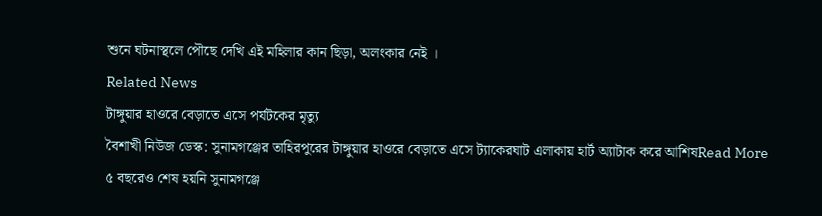শুনে ঘটনাস্থলে পৌছে দেখি এই মহিলার কান ছিড়া, অলংকার নেই ।
Related News
টাঙ্গুয়ার হাওরে বেড়াতে এসে পর্যটকের মৃত্যু
বৈশাখী নিউজ ডেস্ক: সুনামগঞ্জের তাহিরপুরের টাঙ্গুয়ার হাওরে বেড়াতে এসে ট্যাকেরঘাট এলাকায় হার্ট অ্যাটাক করে আশিষRead More
৫ বছরেও শেষ হয়নি সুনামগঞ্জে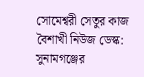সোমেশ্বরী সেতুর কাজ
বৈশাখী নিউজ ডেস্ক: সুনামগঞ্জের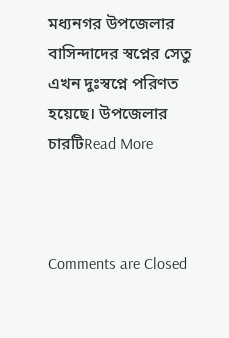মধ্যনগর উপজেলার বাসিন্দাদের স্বপ্নের সেতু এখন দুঃস্বপ্নে পরিণত হয়েছে। উপজেলার চারটিRead More



Comments are Closed